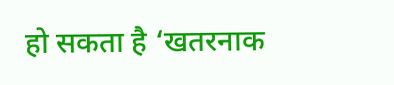हो सकता है ‘खतरनाक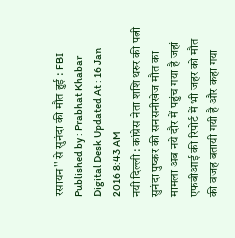रसायन'' से सुनंदा की मौत हुई : FBI
Published by : Prabhat Khabar Digital Desk Updated At : 16 Jan 2016 8:43 AM
नयी दिल्ली : कांग्रेस नेता शशि थरुर की पत्नी सुनंदा पुष्कर की सनसनीखेज मौत का मामला अब नये दौर में पहुंच गया है जहां एफबीआई की रिपोर्ट में भी जहर को मौत की वजह बतायी गयी है और कहा गया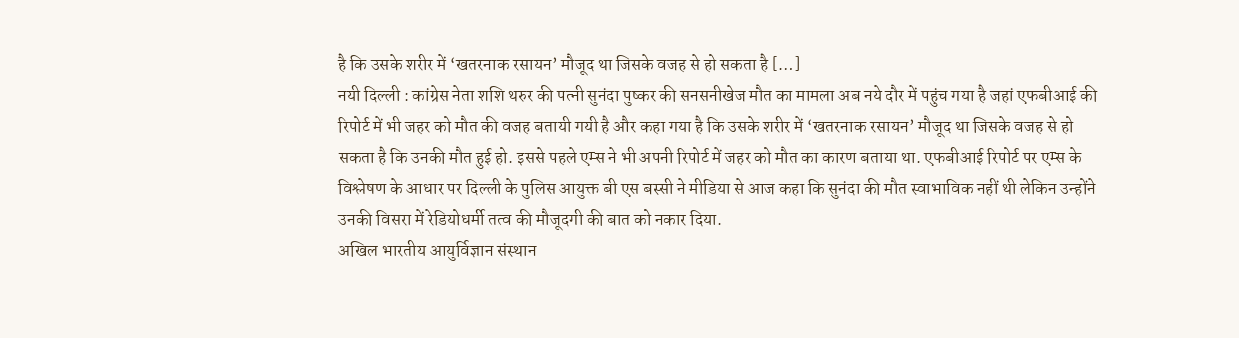है कि उसके शरीर में ‘खतरनाक रसायन’ मौजूद था जिसके वजह से हो सकता है […]
नयी दिल्ली : कांग्रेस नेता शशि थरुर की पत्नी सुनंदा पुष्कर की सनसनीखेज मौत का मामला अब नये दौर में पहुंच गया है जहां एफबीआई की रिपोर्ट में भी जहर को मौत की वजह बतायी गयी है और कहा गया है कि उसके शरीर में ‘खतरनाक रसायन’ मौजूद था जिसके वजह से हो सकता है कि उनकी मौत हुई हो. इससे पहले एम्स ने भी अपनी रिपोर्ट में जहर को मौत का कारण बताया था. एफबीआई रिपोर्ट पर एम्स के विश्लेषण के आधार पर दिल्ली के पुलिस आयुक्त बी एस बस्सी ने मीडिया से आज कहा कि सुनंदा की मौत स्वाभाविक नहीं थी लेकिन उन्होंने उनकी विसरा में रेडियोधर्मी तत्व की मौजूदगी की बात को नकार दिया.
अखिल भारतीय आयुर्विज्ञान संस्थान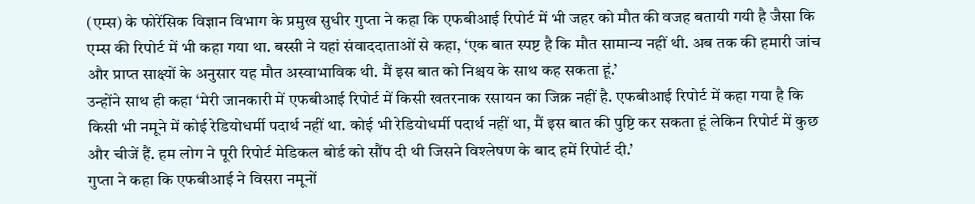(एम्स) के फोरेंसिक विज्ञान विभाग के प्रमुख सुधीर गुप्ता ने कहा कि एफबीआई रिपोर्ट में भी जहर को मौत की वजह बतायी गयी है जैसा कि एम्स की रिपोर्ट में भी कहा गया था. बस्सी ने यहां संवाददाताओं से कहा, ‘एक बात स्पष्ट है कि मौत सामान्य नहीं थी. अब तक की हमारी जांच और प्राप्त साक्ष्यों के अनुसार यह मौत अस्वाभाविक थी. मैं इस बात को निश्चय के साथ कह सकता हूं.’
उन्होंने साथ ही कहा ‘मेरी जानकारी में एफबीआई रिपोर्ट में किसी खतरनाक रसायन का जिक्र नहीं है. एफबीआई रिपोर्ट में कहा गया है कि किसी भी नमूने में कोई रेडियोधर्मी पदार्थ नहीं था. कोई भी रेडियोधर्मी पदार्थ नहीं था, मैं इस बात की पुष्टि कर सकता हूं लेकिन रिपोर्ट में कुछ और चीजें हैं. हम लोग ने पूरी रिपोर्ट मेडिकल बोर्ड को सौंप दी थी जिसने विश्लेषण के बाद हमें रिपोर्ट दी.’
गुप्ता ने कहा कि एफबीआई ने विसरा नमूनों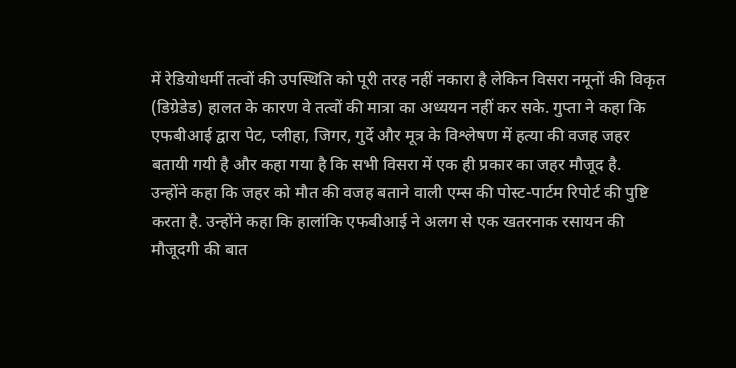में रेडियोधर्मी तत्वों की उपस्थिति को पूरी तरह नहीं नकारा है लेकिन विसरा नमूनों की विकृत (डिग्रेडेड) हालत के कारण वे तत्वों की मात्रा का अध्ययन नहीं कर सके. गुप्ता ने कहा कि एफबीआई द्वारा पेट, प्लीहा, जिगर, गुर्दे और मूत्र के विश्लेषण में हत्या की वजह जहर बतायी गयी है और कहा गया है कि सभी विसरा में एक ही प्रकार का जहर मौजूद है.
उन्होंने कहा कि जहर को मौत की वजह बताने वाली एम्स की पोस्ट-पार्टम रिपोर्ट की पुष्टि करता है. उन्होंने कहा कि हालांकि एफबीआई ने अलग से एक खतरनाक रसायन की मौजूदगी की बात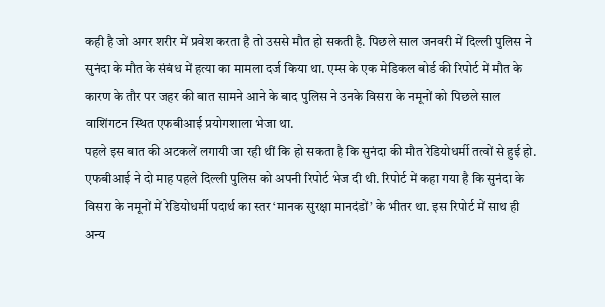कही है जो अगर शरीर में प्रवेश करता है तो उससे मौत हो सकती है. पिछले साल जनवरी में दिल्ली पुलिस ने सुनंदा के मौत के संबंध में हत्या का मामला दर्ज किया था. एम्स के एक मेडिकल बोर्ड की रिपोर्ट में मौत के कारण के तौर पर जहर की बात सामने आने के बाद पुलिस ने उनके विसरा के नमूनों को पिछले साल वाशिंगटन स्थित एफबीआई प्रयोगशाला भेजा था.
पहले इस बात की अटकलें लगायी जा रही थीं कि हो सकता है कि सुनंदा की मौत रेडियोधर्मी तत्वों से हुई हो. एफबीआई ने दो माह पहले दिल्ली पुलिस को अपनी रिपोर्ट भेज दी थी. रिपोर्ट में कहा गया है कि सुनंदा के विसरा के नमूनों में रेडियोधर्मी पदार्थ का स्तर ‘मानक सुरक्षा मानदंडों’ के भीतर था. इस रिपोर्ट में साथ ही अन्य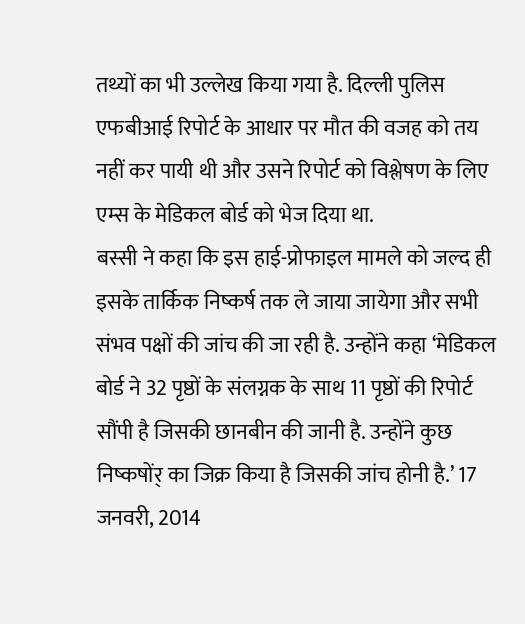तथ्यों का भी उल्लेख किया गया है. दिल्ली पुलिस एफबीआई रिपोर्ट के आधार पर मौत की वजह को तय नहीं कर पायी थी और उसने रिपोर्ट को विश्लेषण के लिए एम्स के मेडिकल बोर्ड को भेज दिया था.
बस्सी ने कहा कि इस हाई-प्रोफाइल मामले को जल्द ही इसके तार्किक निष्कर्ष तक ले जाया जायेगा और सभी संभव पक्षों की जांच की जा रही है. उन्होंने कहा ‘मेडिकल बोर्ड ने 32 पृष्ठों के संलग्नक के साथ 11 पृष्ठों की रिपोर्ट सौंपी है जिसकी छानबीन की जानी है. उन्होंने कुछ निष्कषोंर् का जिक्र किया है जिसकी जांच होनी है.’ 17 जनवरी, 2014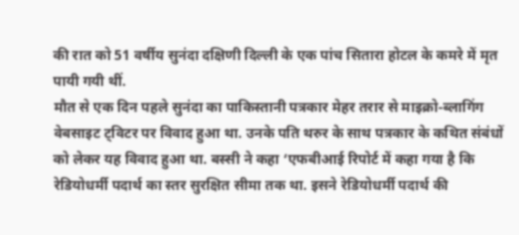की रात को 51 वर्षीय सुनंदा दक्षिणी दिल्ली के एक पांच सितारा होटल के कमरे में मृत पायी गयी थीं.
मौत से एक दिन पहले सुनंदा का पाकिस्तानी पत्रकार मेहर तरार से माइक्रो-ब्लागिंग वेबसाइट ट्विटर पर विवाद हुआ था. उनके पति थरुर के साथ पत्रकार के कथित संबंधों को लेकर यह विवाद हुआ था. बस्सी ने कहा ‘एफबीआई रिपोर्ट में कहा गया है कि रेडियोधर्मी पदार्थ का स्तर सुरक्षित सीमा तक था. इसने रेडियोधर्मी पदार्थ की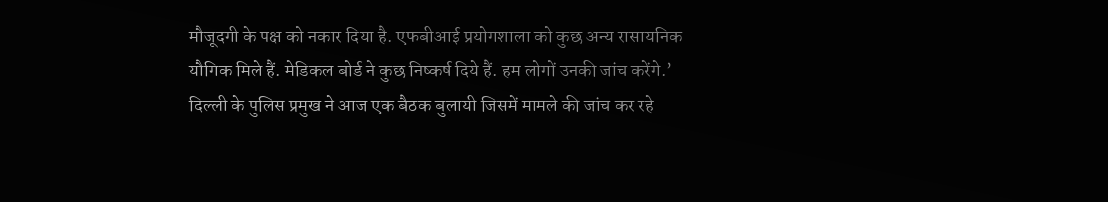मौजूदगी के पक्ष को नकार दिया है. एफबीआई प्रयोगशाला को कुछ अन्य रासायनिक यौगिक मिले हैं. मेडिकल बोर्ड ने कुछ निष्कर्ष दिये हैं. हम लोगों उनकी जांच करेंगे.’
दिल्ली के पुलिस प्रमुख ने आज एक बैठक बुलायी जिसमें मामले की जांच कर रहे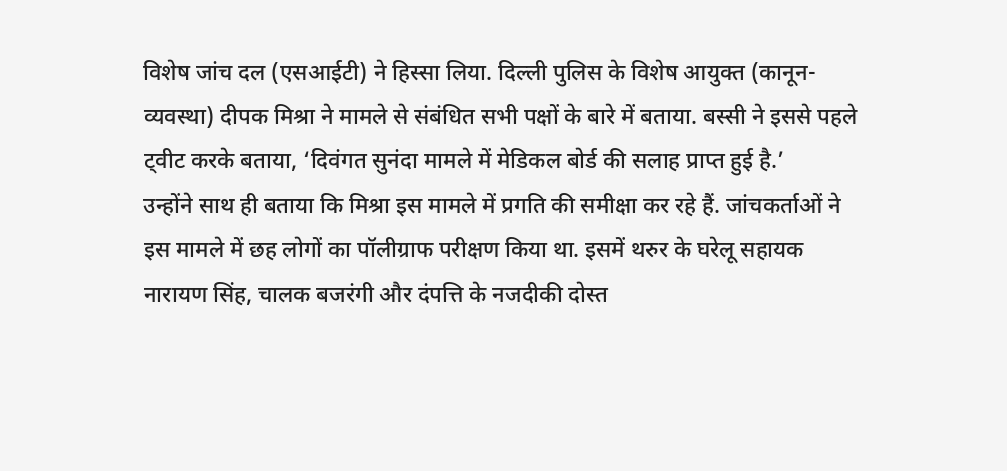विशेष जांच दल (एसआईटी) ने हिस्सा लिया. दिल्ली पुलिस के विशेष आयुक्त (कानून-व्यवस्था) दीपक मिश्रा ने मामले से संबंधित सभी पक्षों के बारे में बताया. बस्सी ने इससे पहले ट्वीट करके बताया, ‘दिवंगत सुनंदा मामले में मेडिकल बोर्ड की सलाह प्राप्त हुई है.’
उन्होंने साथ ही बताया कि मिश्रा इस मामले में प्रगति की समीक्षा कर रहे हैं. जांचकर्ताओं ने इस मामले में छह लोगों का पॉलीग्राफ परीक्षण किया था. इसमें थरुर के घरेलू सहायक नारायण सिंह, चालक बजरंगी और दंपत्ति के नजदीकी दोस्त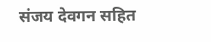संजय देवगन सहित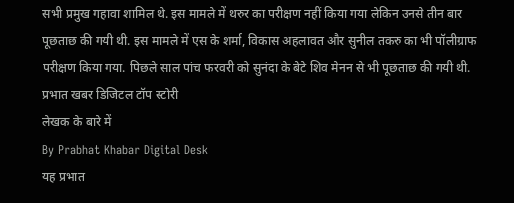सभी प्रमुख गहावा शामिल थे. इस मामले में थरुर का परीक्षण नहीं किया गया लेकिन उनसे तीन बार पूछताछ की गयी थी. इस मामले में एस के शर्मा, विकास अहलावत और सुनील तकरु का भी पॉलीग्राफ परीक्षण किया गया. पिछले साल पांच फरवरी को सुनंदा के बेटे शिव मेनन से भी पूछताछ की गयी थी.
प्रभात खबर डिजिटल टॉप स्टोरी
लेखक के बारे में
By Prabhat Khabar Digital Desk
यह प्रभात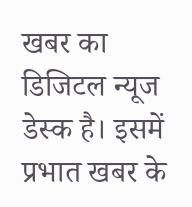खबर का डिजिटल न्यूज डेस्क है। इसमें प्रभात खबर के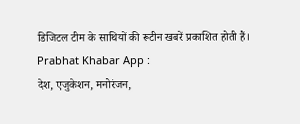डिजिटल टीम के साथियों की रूटीन खबरें प्रकाशित होती हैं।
Prabhat Khabar App :
देश, एजुकेशन, मनोरंजन,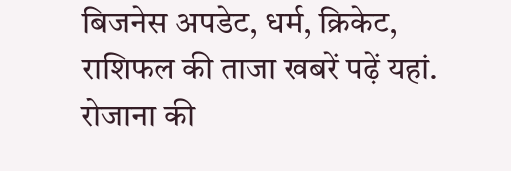बिजनेस अपडेट, धर्म, क्रिकेट, राशिफल की ताजा खबरें पढ़ें यहां. रोजाना की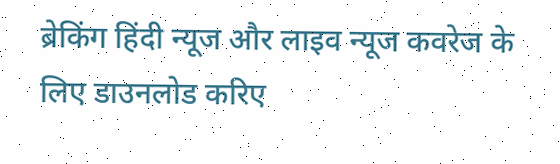ब्रेकिंग हिंदी न्यूज और लाइव न्यूज कवरेज के लिए डाउनलोड करिए